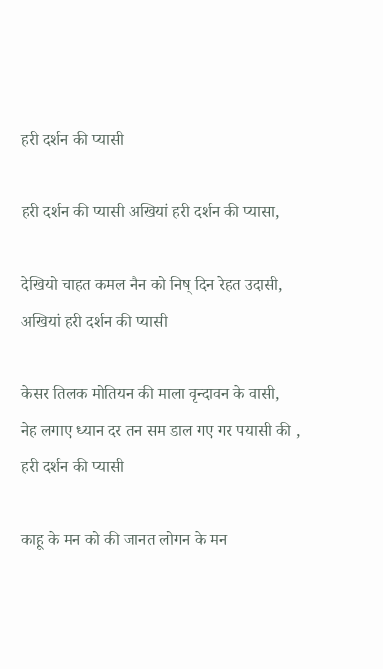हरी दर्शन की प्यासी

हरी दर्शन की प्यासी अखियां हरी दर्शन की प्यासा,

देखियो चाहत कमल नैन को निष् दिन रेहत उदासी,
अखियां हरी दर्शन की प्यासी

केसर तिलक मोतियन की माला वृन्दावन के वासी,
नेह लगाए ध्यान दर तन सम डाल गए गर पयासी की ,
हरी दर्शन की प्यासी

काहू के मन को की जानत लोगन के मन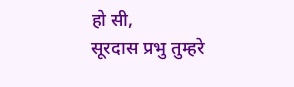हो सी,
सूरदास प्रभु तुम्हरे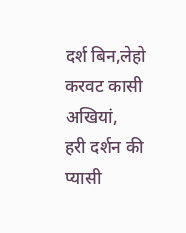दर्श बिन,लेहो करवट कासी अखियां,
हरी दर्शन की प्यासी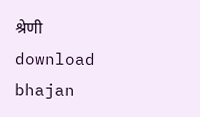श्रेणी
download bhajan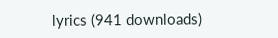lyrics (941 downloads)